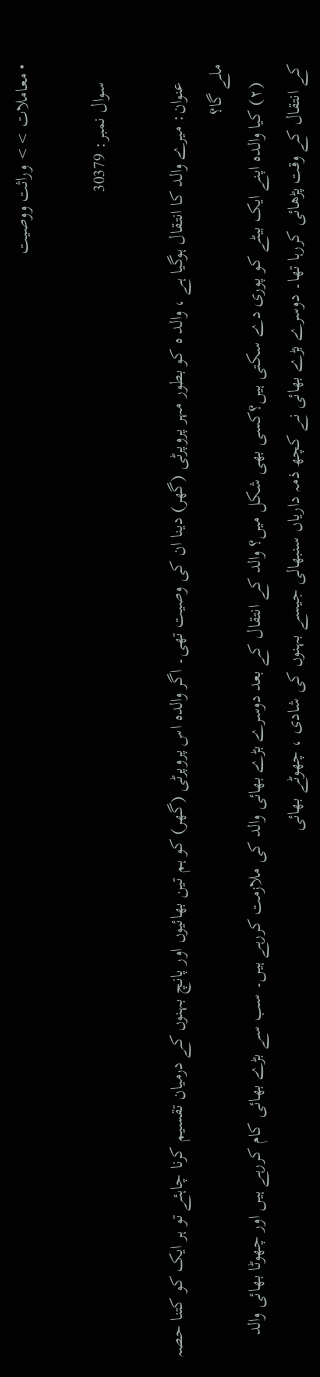• معاملات >> وراثت ووصیت

    سوال نمبر: 30379

    عنوان: میرے والد کا انتقال ہوگیا ہے ، والد ہ کو بطور مہر پروپرٹی (گھر) دینا ان کی وصیت تھی۔ اگر والدہ اس پروپرٹی (گھر) کو ہم تین بھائیوں اور پانچ بہنوں کے درمیان تقسیم کرنا چاہئے تو ہر ایک کو کتنا حصہ ملے گا؟
    (۲) کیا والدہ اپنے ایک بیٹے کو پوری دے سکتی ہیں؟کسی بھی شکل میں؟ والد کے انتقال کے بعد دوسرے بڑے بھائی والد کی ملازمت کررہے ہیں۔ سب سے بڑے بھائی کام کررہے ہیں اور چھوٹا بھائی والد کے انتقال کے وقت پڑھائی کررہا تھا۔ دوسرے بڑے بھائی نے کچھ ذمہ داریاں سنبھالی جیسے بہنوں کی شادی ، چھوٹے بھائی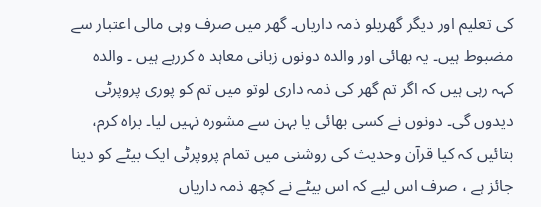کی تعلیم اور دیگر گھریلو ذمہ داریاں۔ گھر میں صرف وہی مالی اعتبار سے مضبوط ہیں۔ یہ بھائی اور والدہ دونوں زبانی معاہد ہ کررہے ہیں ۔ والدہ کہہ رہی ہیں کہ اگر تم گھر کی ذمہ داری لوتو میں تم کو پوری پروپرٹی دیدوں گی۔ دونوں نے کسی بھائی یا بہن سے مشورہ نہیں لیا۔ براہ کرم، بتائیں کہ کیا قرآن وحدیث کی روشنی میں تمام پروپرٹی ایک بیٹے کو دینا جائز ہے ، صرف اس لیے کہ اس بیٹے نے کچھ ذمہ داریاں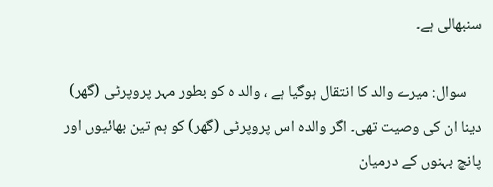سنبھالی ہے۔

    سوال: میرے والد کا انتقال ہوگیا ہے ، والد ہ کو بطور مہر پروپرٹی (گھر) دینا ان کی وصیت تھی۔ اگر والدہ اس پروپرٹی (گھر) کو ہم تین بھائیوں اور پانچ بہنوں کے درمیان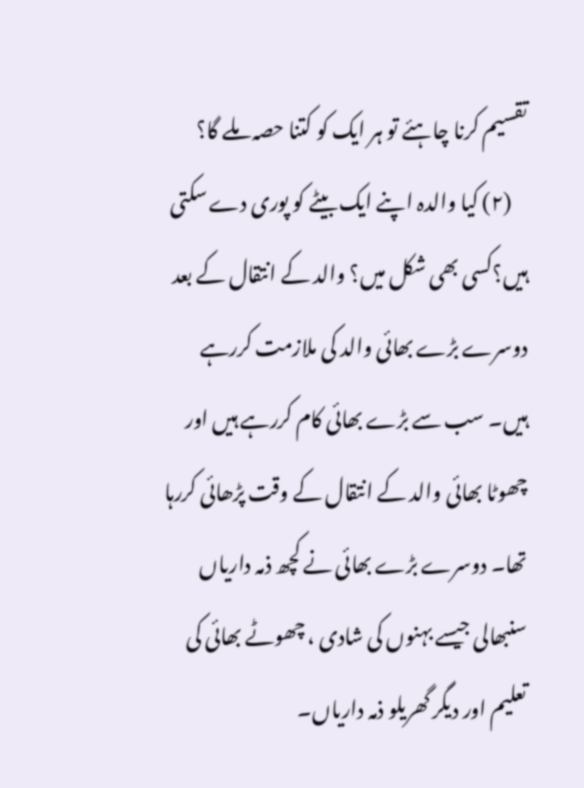تقسیم کرنا چاہئے تو ہر ایک کو کتنا حصہ ملے گا؟
    (۲) کیا والدہ اپنے ایک بیٹے کو پوری دے سکتی ہیں؟کسی بھی شکل میں؟ والد کے انتقال کے بعد دوسرے بڑے بھائی والد کی ملازمت کررہے ہیں۔ سب سے بڑے بھائی کام کررہے ہیں اور چھوٹا بھائی والد کے انتقال کے وقت پڑھائی کررہا تھا۔ دوسرے بڑے بھائی نے کچھ ذمہ داریاں سنبھالی جیسے بہنوں کی شادی ، چھوٹے بھائی کی تعلیم اور دیگر گھریلو ذمہ داریاں۔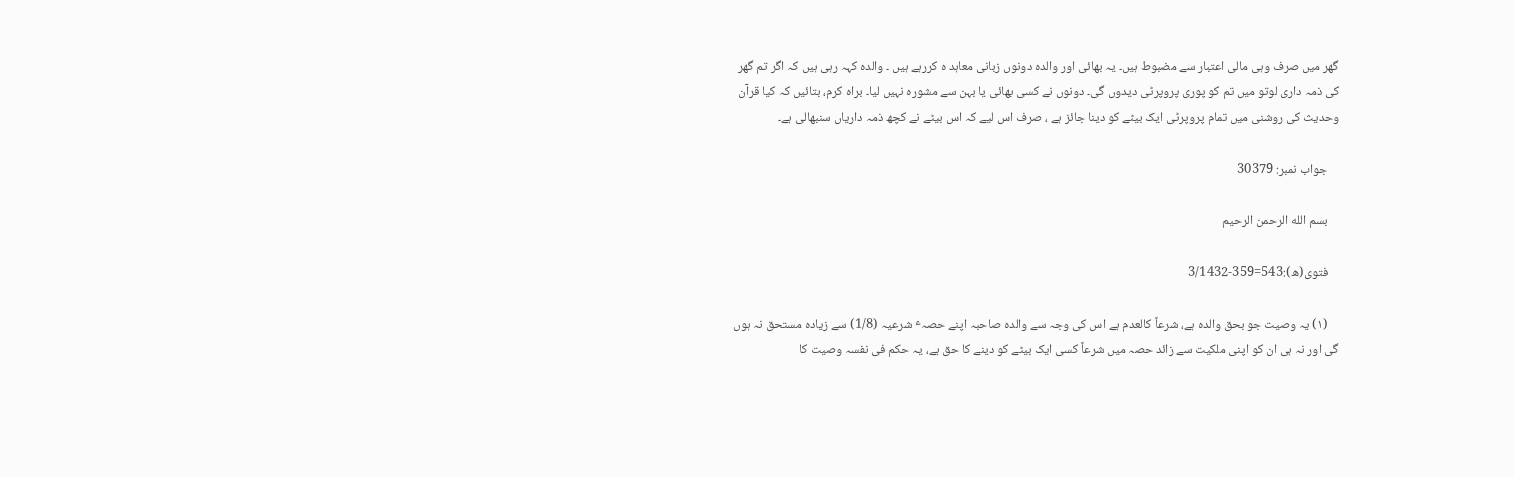گھر میں صرف وہی مالی اعتبار سے مضبوط ہیں۔ یہ بھائی اور والدہ دونوں زبانی معاہد ہ کررہے ہیں ۔ والدہ کہہ رہی ہیں کہ اگر تم گھر کی ذمہ داری لوتو میں تم کو پوری پروپرٹی دیدوں گی۔ دونوں نے کسی بھائی یا بہن سے مشورہ نہیں لیا۔ براہ کرم، بتائیں کہ کیا قرآن وحدیث کی روشنی میں تمام پروپرٹی ایک بیٹے کو دینا جائز ہے ، صرف اس لیے کہ اس بیٹے نے کچھ ذمہ داریاں سنبھالی ہے۔

    جواب نمبر: 30379

    بسم الله الرحمن الرحيم

    فتوی(ھ):543=359-3/1432

    (۱) یہ وصیت جو بحق والدہ ہے، شرعاً کالعدم ہے اس کی وجہ سے والدہ صاحبہ اپنے حصہٴ شرعیہ (1/8) سے زیادہ مستحق نہ ہوں گی اور نہ ہی ان کو اپنی ملکیت سے زائد حصہ میں شرعاً کسی ایک بیٹے کو دینے کا حق ہے، یہ حکم فی نفسہ وصیت کا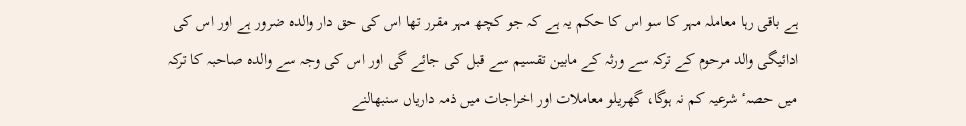ہے باقی رہا معاملہ مہر کا سو اس کا حکم یہ ہے کہ جو کچھ مہر مقرر تھا اس کی حق دار والدہ ضرور ہے اور اس کی ادائیگی والد مرحوم کے ترکہ سے ورثہ کے مابین تقسیم سے قبل کی جائے گی اور اس کی وجہ سے والدہ صاحبہ کا ترکہ میں حصہٴ شرعیہ کم نہ ہوگا، گھریلو معاملات اور اخراجات میں ذمہ داریاں سنبھالنے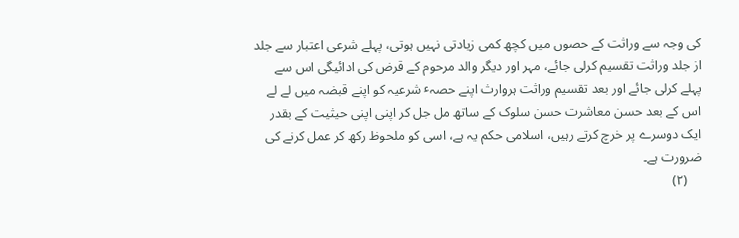کی وجہ سے وراثت کے حصوں میں کچھ کمی زیادتی نہیں ہوتی، پہلے شرعی اعتبار سے جلد از جلد وراثت تقسیم کرلی جائے، مہر اور دیگر والد مرحوم کے قرض کی ادائیگی اس سے پہلے کرلی جائے اور بعد تقسیم وراثت ہروارث اپنے حصہٴ شرعیہ کو اپنے قبضہ میں لے لے اس کے بعد حسن معاشرت حسن سلوک کے ساتھ مل جل کر اپنی اپنی حیثیت کے بقدر ایک دوسرے پر خرچ کرتے رہیں، اسلامی حکم یہ ہے، اسی کو ملحوظ رکھ کر عمل کرنے کی ضرورت ہے۔
    (۲)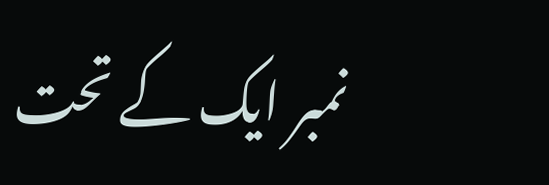نمبر ایک کے تحت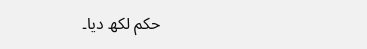حکم لکھ دیا۔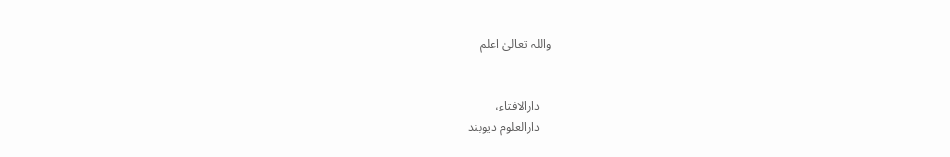واللہ تعالیٰ اعلم


    دارالافتاء،
    دارالعلوم دیوبند